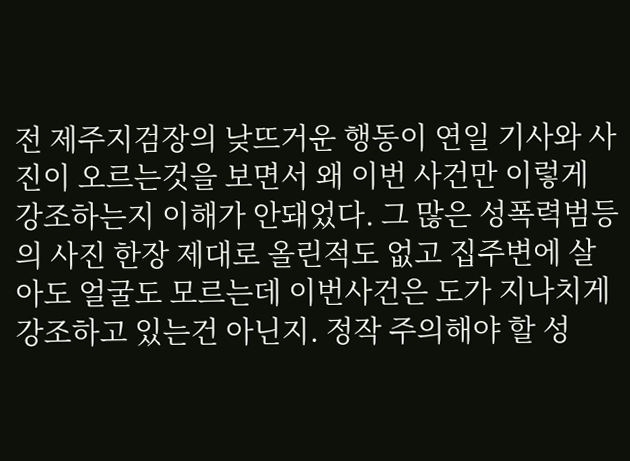전 제주지검장의 낮뜨거운 행동이 연일 기사와 사진이 오르는것을 보면서 왜 이번 사건만 이렇게 강조하는지 이해가 안돼었다. 그 많은 성폭력범등의 사진 한장 제대로 올린적도 없고 집주변에 살아도 얼굴도 모르는데 이번사건은 도가 지나치게 강조하고 있는건 아닌지. 정작 주의해야 할 성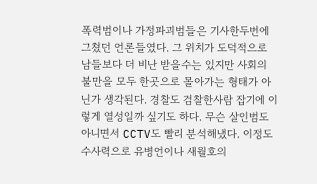폭력범이나 가정파괴범들은 기사한두번에 그쳤던 언론들였다. 그 위치가 도덕적으로 남들보다 더 비난 받을수는 있지만 사회의 불만을 모두 한곳으로 몰아가는 형태가 아닌가 생각된다. 경찰도 검찰한사람 잡기에 이렇게 열성일까 싶기도 하다. 무슨 살인범도 아니면서 CCTV도 빨리 분석해냈다. 이정도 수사력으로 유병언이나 새월호의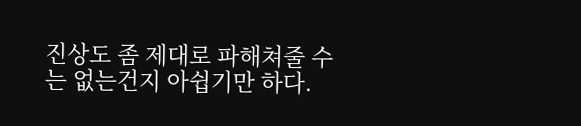진상도 좀 제대로 파해쳐줄 수는 없는건지 아쉽기만 하다.